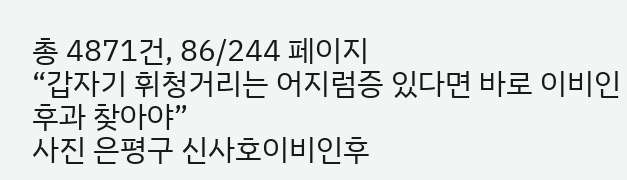총 4871건, 86/244 페이지
“갑자기 휘청거리는 어지럼증 있다면 바로 이비인후과 찾아야”
사진 은평구 신사호이비인후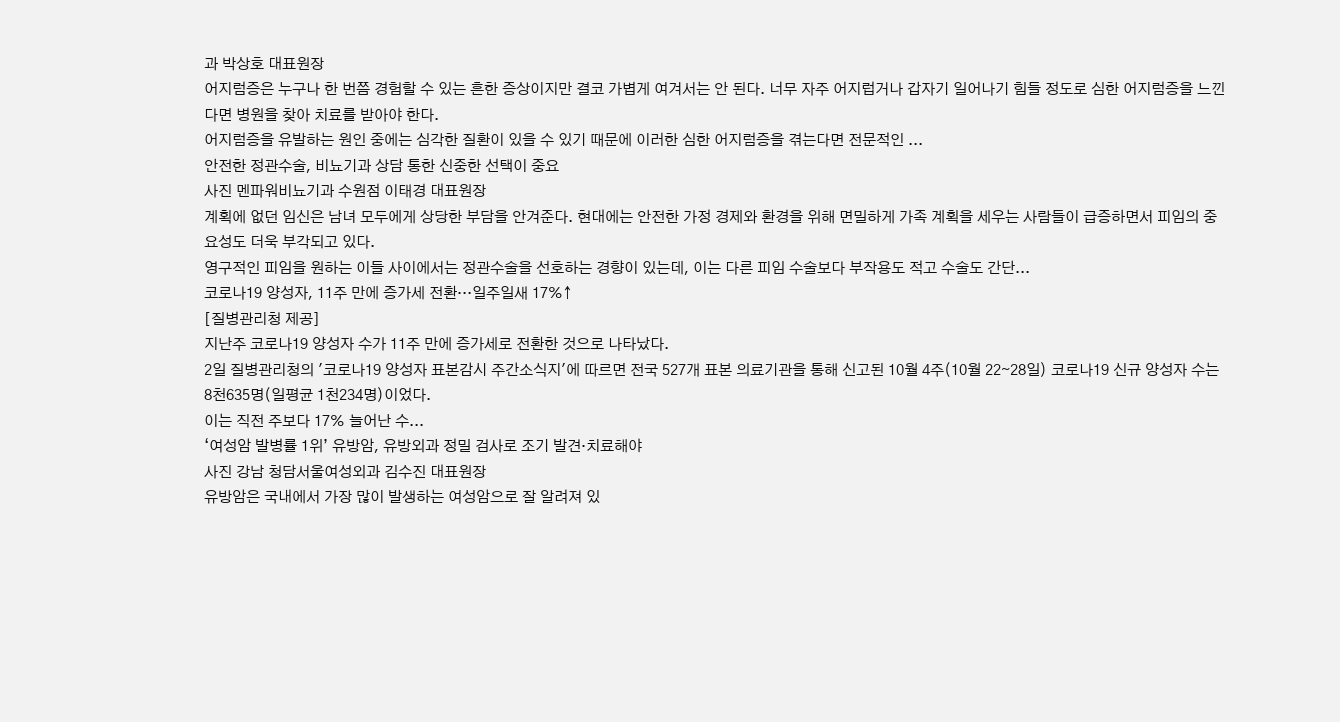과 박상호 대표원장
어지럼증은 누구나 한 번쯤 경험할 수 있는 흔한 증상이지만 결코 가볍게 여겨서는 안 된다. 너무 자주 어지럽거나 갑자기 일어나기 힘들 정도로 심한 어지럼증을 느낀다면 병원을 찾아 치료를 받아야 한다.
어지럼증을 유발하는 원인 중에는 심각한 질환이 있을 수 있기 때문에 이러한 심한 어지럼증을 겪는다면 전문적인 ...
안전한 정관수술, 비뇨기과 상담 통한 신중한 선택이 중요
사진 멘파워비뇨기과 수원점 이태경 대표원장
계획에 없던 임신은 남녀 모두에게 상당한 부담을 안겨준다. 현대에는 안전한 가정 경제와 환경을 위해 면밀하게 가족 계획을 세우는 사람들이 급증하면서 피임의 중요성도 더욱 부각되고 있다.
영구적인 피임을 원하는 이들 사이에서는 정관수술을 선호하는 경향이 있는데, 이는 다른 피임 수술보다 부작용도 적고 수술도 간단...
코로나19 양성자, 11주 만에 증가세 전환…일주일새 17%↑
[질병관리청 제공]
지난주 코로나19 양성자 수가 11주 만에 증가세로 전환한 것으로 나타났다.
2일 질병관리청의 '코로나19 양성자 표본감시 주간소식지'에 따르면 전국 527개 표본 의료기관을 통해 신고된 10월 4주(10월 22∼28일) 코로나19 신규 양성자 수는 8천635명(일평균 1천234명)이었다.
이는 직전 주보다 17% 늘어난 수...
‘여성암 발병률 1위’ 유방암, 유방외과 정밀 검사로 조기 발견·치료해야
사진 강남 청담서울여성외과 김수진 대표원장
유방암은 국내에서 가장 많이 발생하는 여성암으로 잘 알려져 있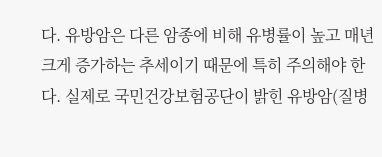다. 유방암은 다른 암종에 비해 유병률이 높고 매년 크게 증가하는 추세이기 때문에 특히 주의해야 한다. 실제로 국민건강보험공단이 밝힌 유방암(질병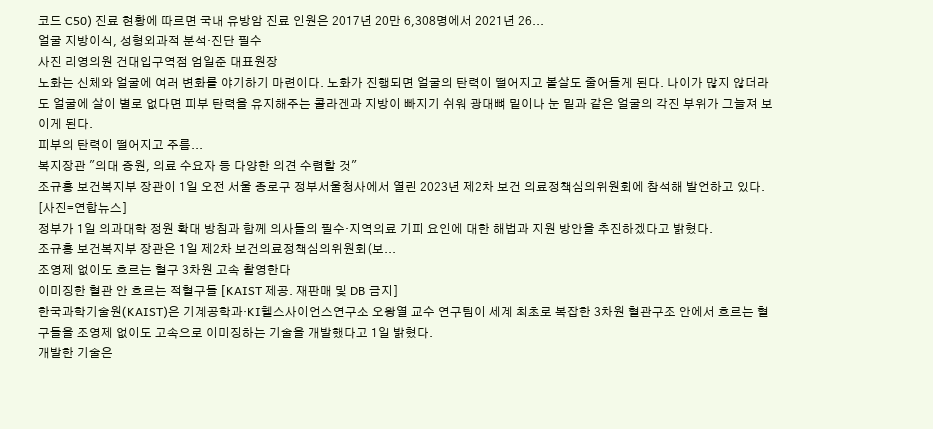코드 C50) 진료 현황에 따르면 국내 유방암 진료 인원은 2017년 20만 6,308명에서 2021년 26...
얼굴 지방이식, 성형외과적 분석‧진단 필수
사진 리영의원 건대입구역점 엄일준 대표원장
노화는 신체와 얼굴에 여러 변화를 야기하기 마련이다. 노화가 진행되면 얼굴의 탄력이 떨어지고 볼살도 줄어들게 된다. 나이가 많지 않더라도 얼굴에 살이 별로 없다면 피부 탄력을 유지해주는 콜라겐과 지방이 빠지기 쉬워 광대뼈 밑이나 눈 밑과 같은 얼굴의 각진 부위가 그늘져 보이게 된다.
피부의 탄력이 떨어지고 주름...
복지장관 "의대 증원, 의료 수요자 등 다양한 의견 수렴할 것"
조규홍 보건복지부 장관이 1일 오전 서울 종로구 정부서울청사에서 열린 2023년 제2차 보건 의료정책심의위원회에 참석해 발언하고 있다. [사진=연합뉴스]
정부가 1일 의과대학 정원 확대 방침과 함께 의사들의 필수·지역의료 기피 요인에 대한 해법과 지원 방안을 추진하겠다고 밝혔다.
조규홍 보건복지부 장관은 1일 제2차 보건의료정책심의위원회(보...
조영제 없이도 흐르는 혈구 3차원 고속 촬영한다
이미징한 혈관 안 흐르는 적혈구들 [KAIST 제공. 재판매 및 DB 금지]
한국과학기술원(KAIST)은 기계공학과·KI헬스사이언스연구소 오왕열 교수 연구팀이 세계 최초로 복잡한 3차원 혈관구조 안에서 흐르는 혈구들을 조영제 없이도 고속으로 이미징하는 기술을 개발했다고 1일 밝혔다.
개발한 기술은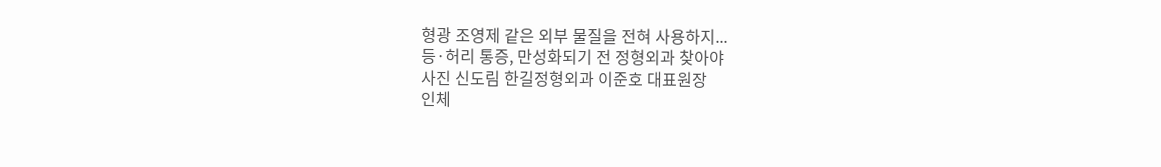형광 조영제 같은 외부 물질을 전혀 사용하지...
등·허리 통증, 만성화되기 전 정형외과 찾아야
사진 신도림 한길정형외과 이준호 대표원장
인체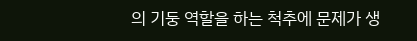의 기둥 역할을 하는 척추에 문제가 생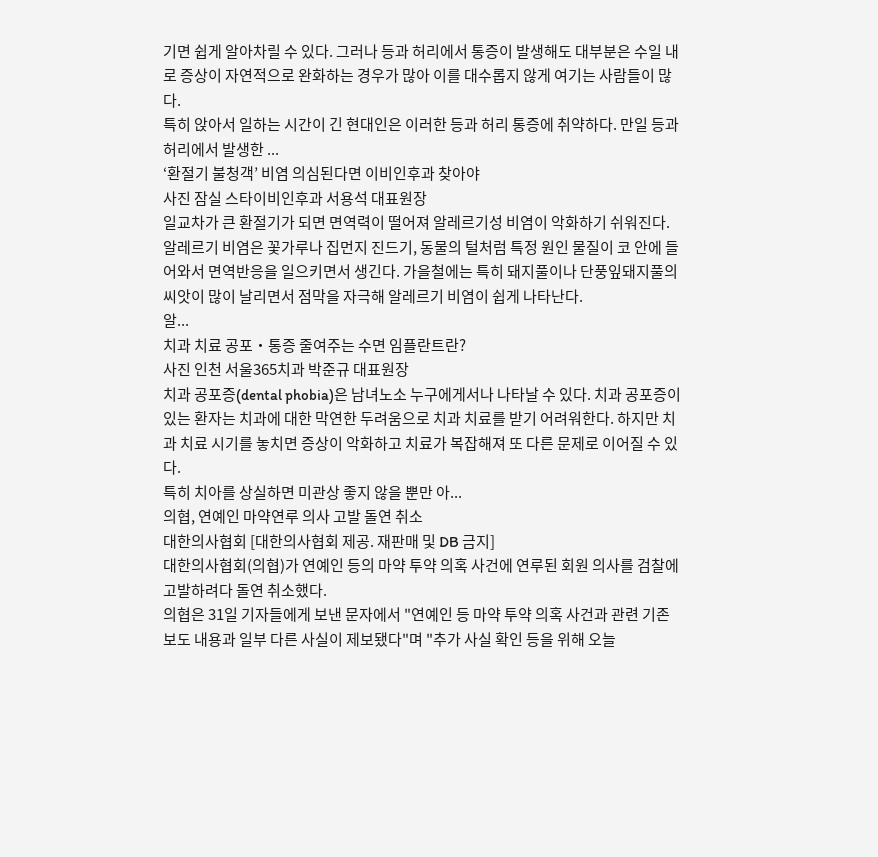기면 쉽게 알아차릴 수 있다. 그러나 등과 허리에서 통증이 발생해도 대부분은 수일 내로 증상이 자연적으로 완화하는 경우가 많아 이를 대수롭지 않게 여기는 사람들이 많다.
특히 앉아서 일하는 시간이 긴 현대인은 이러한 등과 허리 통증에 취약하다. 만일 등과 허리에서 발생한 ...
‘환절기 불청객’ 비염 의심된다면 이비인후과 찾아야
사진 잠실 스타이비인후과 서용석 대표원장
일교차가 큰 환절기가 되면 면역력이 떨어져 알레르기성 비염이 악화하기 쉬워진다. 알레르기 비염은 꽃가루나 집먼지 진드기, 동물의 털처럼 특정 원인 물질이 코 안에 들어와서 면역반응을 일으키면서 생긴다. 가을철에는 특히 돼지풀이나 단풍잎돼지풀의 씨앗이 많이 날리면서 점막을 자극해 알레르기 비염이 쉽게 나타난다.
알...
치과 치료 공포‧통증 줄여주는 수면 임플란트란?
사진 인천 서울365치과 박준규 대표원장
치과 공포증(dental phobia)은 남녀노소 누구에게서나 나타날 수 있다. 치과 공포증이 있는 환자는 치과에 대한 막연한 두려움으로 치과 치료를 받기 어려워한다. 하지만 치과 치료 시기를 놓치면 증상이 악화하고 치료가 복잡해져 또 다른 문제로 이어질 수 있다.
특히 치아를 상실하면 미관상 좋지 않을 뿐만 아...
의협, 연예인 마약연루 의사 고발 돌연 취소
대한의사협회 [대한의사협회 제공. 재판매 및 DB 금지]
대한의사협회(의협)가 연예인 등의 마약 투약 의혹 사건에 연루된 회원 의사를 검찰에 고발하려다 돌연 취소했다.
의협은 31일 기자들에게 보낸 문자에서 "연예인 등 마약 투약 의혹 사건과 관련 기존 보도 내용과 일부 다른 사실이 제보됐다"며 "추가 사실 확인 등을 위해 오늘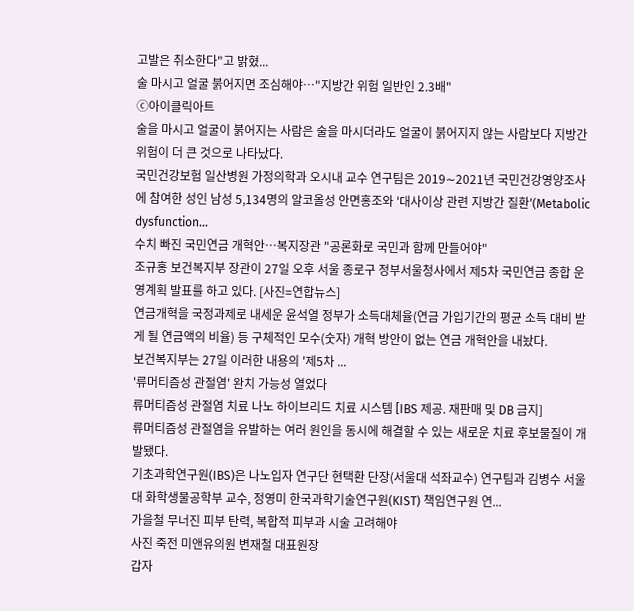고발은 취소한다"고 밝혔...
술 마시고 얼굴 붉어지면 조심해야…"지방간 위험 일반인 2.3배"
ⓒ아이클릭아트
술을 마시고 얼굴이 붉어지는 사람은 술을 마시더라도 얼굴이 붉어지지 않는 사람보다 지방간 위험이 더 큰 것으로 나타났다.
국민건강보험 일산병원 가정의학과 오시내 교수 연구팀은 2019∼2021년 국민건강영양조사에 참여한 성인 남성 5,134명의 알코올성 안면홍조와 '대사이상 관련 지방간 질환'(Metabolic dysfunction...
수치 빠진 국민연금 개혁안…복지장관 "공론화로 국민과 함께 만들어야"
조규홍 보건복지부 장관이 27일 오후 서울 종로구 정부서울청사에서 제5차 국민연금 종합 운영계획 발표를 하고 있다. [사진=연합뉴스]
연금개혁을 국정과제로 내세운 윤석열 정부가 소득대체율(연금 가입기간의 평균 소득 대비 받게 될 연금액의 비율) 등 구체적인 모수(숫자) 개혁 방안이 없는 연금 개혁안을 내놨다.
보건복지부는 27일 이러한 내용의 '제5차 ...
'류머티즘성 관절염' 완치 가능성 열었다
류머티즘성 관절염 치료 나노 하이브리드 치료 시스템 [IBS 제공. 재판매 및 DB 금지]
류머티즘성 관절염을 유발하는 여러 원인을 동시에 해결할 수 있는 새로운 치료 후보물질이 개발됐다.
기초과학연구원(IBS)은 나노입자 연구단 현택환 단장(서울대 석좌교수) 연구팀과 김병수 서울대 화학생물공학부 교수, 정영미 한국과학기술연구원(KIST) 책임연구원 연...
가을철 무너진 피부 탄력, 복합적 피부과 시술 고려해야
사진 죽전 미앤유의원 변재철 대표원장
갑자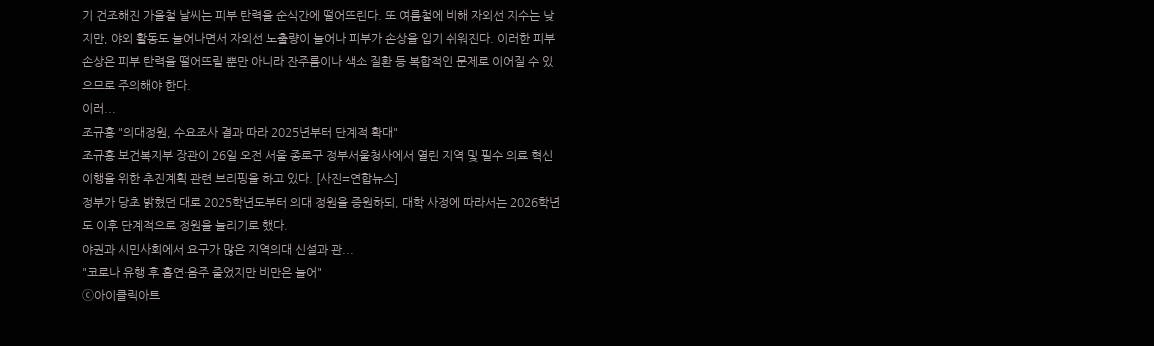기 건조해진 가을철 날씨는 피부 탄력을 순식간에 떨어뜨린다. 또 여름철에 비해 자외선 지수는 낮지만, 야외 활동도 늘어나면서 자외선 노출량이 늘어나 피부가 손상을 입기 쉬워진다. 이러한 피부 손상은 피부 탄력을 떨어뜨릴 뿐만 아니라 잔주름이나 색소 질환 등 복합적인 문제로 이어질 수 있으므로 주의해야 한다.
이러...
조규홍 "의대정원, 수요조사 결과 따라 2025년부터 단계적 확대"
조규홍 보건복지부 장관이 26일 오전 서울 종로구 정부서울청사에서 열린 지역 및 필수 의료 혁신 이행을 위한 추진계획 관련 브리핑을 하고 있다. [사진=연합뉴스]
정부가 당초 밝혔던 대로 2025학년도부터 의대 정원을 증원하되, 대학 사정에 따라서는 2026학년도 이후 단계적으로 정원을 늘리기로 했다.
야권과 시민사회에서 요구가 많은 지역의대 신설과 관...
"코로나 유행 후 흡연·음주 줄었지만 비만은 늘어"
ⓒ아이클릭아트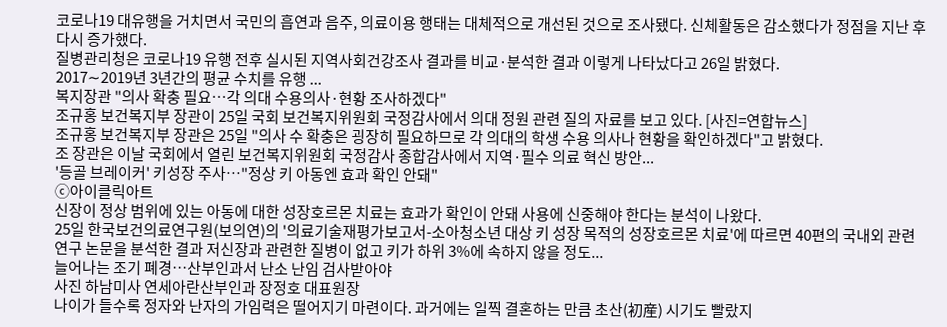코로나19 대유행을 거치면서 국민의 흡연과 음주, 의료이용 행태는 대체적으로 개선된 것으로 조사됐다. 신체활동은 감소했다가 정점을 지난 후 다시 증가했다.
질병관리청은 코로나19 유행 전후 실시된 지역사회건강조사 결과를 비교·분석한 결과 이렇게 나타났다고 26일 밝혔다.
2017∼2019년 3년간의 평균 수치를 유행 ...
복지장관 "의사 확충 필요…각 의대 수용의사·현황 조사하겠다"
조규홍 보건복지부 장관이 25일 국회 보건복지위원회 국정감사에서 의대 정원 관련 질의 자료를 보고 있다. [사진=연합뉴스]
조규홍 보건복지부 장관은 25일 "의사 수 확충은 굉장히 필요하므로 각 의대의 학생 수용 의사나 현황을 확인하겠다"고 밝혔다.
조 장관은 이날 국회에서 열린 보건복지위원회 국정감사 종합감사에서 지역·필수 의료 혁신 방안...
'등골 브레이커' 키성장 주사…"정상 키 아동엔 효과 확인 안돼"
ⓒ아이클릭아트
신장이 정상 범위에 있는 아동에 대한 성장호르몬 치료는 효과가 확인이 안돼 사용에 신중해야 한다는 분석이 나왔다.
25일 한국보건의료연구원(보의연)의 '의료기술재평가보고서-소아청소년 대상 키 성장 목적의 성장호르몬 치료'에 따르면 40편의 국내외 관련 연구 논문을 분석한 결과 저신장과 관련한 질병이 없고 키가 하위 3%에 속하지 않을 정도...
늘어나는 조기 폐경…산부인과서 난소 난임 검사받아야
사진 하남미사 연세아란산부인과 장정호 대표원장
나이가 들수록 정자와 난자의 가임력은 떨어지기 마련이다. 과거에는 일찍 결혼하는 만큼 초산(初産) 시기도 빨랐지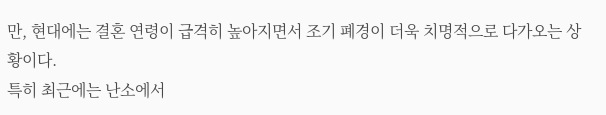만, 현대에는 결혼 연령이 급격히 높아지면서 조기 폐경이 더욱 치명적으로 다가오는 상황이다.
특히 최근에는 난소에서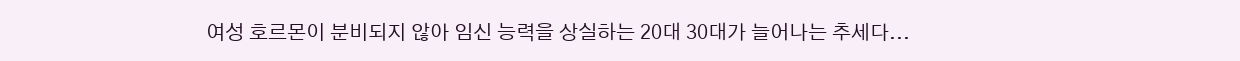여성 호르몬이 분비되지 않아 임신 능력을 상실하는 20대 30대가 늘어나는 추세다...